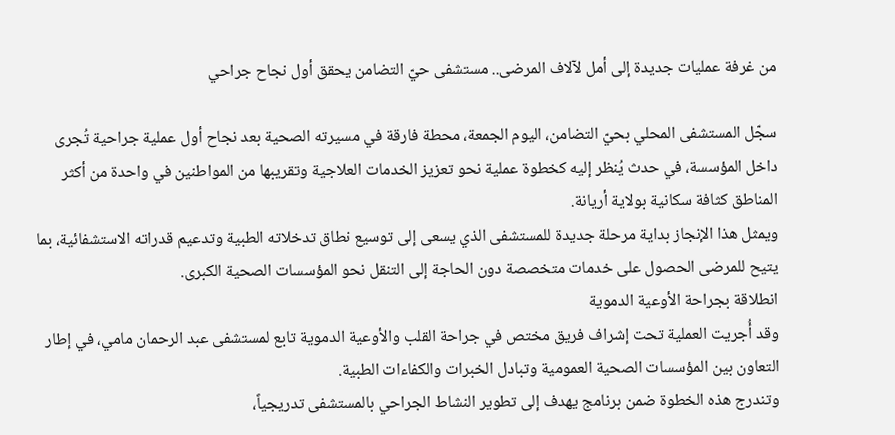من غرفة عمليات جديدة إلى أمل لآلاف المرضى.. مستشفى حيّ التضامن يحقق أول نجاح جراحي

سجّل المستشفى المحلي بحيّ التضامن، اليوم الجمعة، محطة فارقة في مسيرته الصحية بعد نجاح أول عملية جراحية تُجرى داخل المؤسسة، في حدث يُنظر إليه كخطوة عملية نحو تعزيز الخدمات العلاجية وتقريبها من المواطنين في واحدة من أكثر المناطق كثافة سكانية بولاية أريانة.
ويمثل هذا الإنجاز بداية مرحلة جديدة للمستشفى الذي يسعى إلى توسيع نطاق تدخلاته الطبية وتدعيم قدراته الاستشفائية، بما يتيح للمرضى الحصول على خدمات متخصصة دون الحاجة إلى التنقل نحو المؤسسات الصحية الكبرى.
انطلاقة بجراحة الأوعية الدموية
وقد أُجريت العملية تحت إشراف فريق مختص في جراحة القلب والأوعية الدموية تابع لمستشفى عبد الرحمان مامي، في إطار التعاون بين المؤسسات الصحية العمومية وتبادل الخبرات والكفاءات الطبية.
وتندرج هذه الخطوة ضمن برنامج يهدف إلى تطوير النشاط الجراحي بالمستشفى تدريجياً،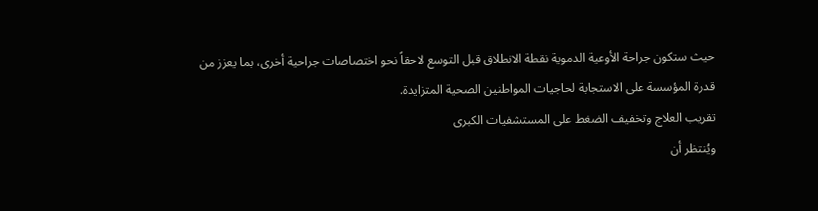حيث ستكون جراحة الأوعية الدموية نقطة الانطلاق قبل التوسع لاحقاً نحو اختصاصات جراحية أخرى، بما يعزز من قدرة المؤسسة على الاستجابة لحاجيات المواطنين الصحية المتزايدة.
تقريب العلاج وتخفيف الضغط على المستشفيات الكبرى
ويُنتظر أن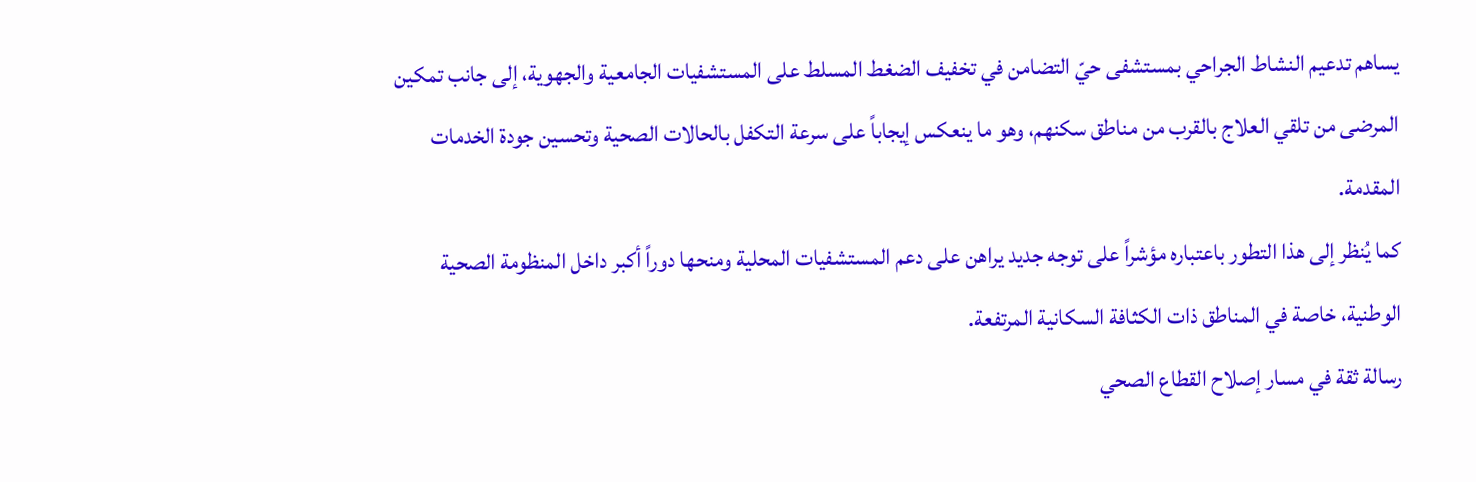يساهم تدعيم النشاط الجراحي بمستشفى حيّ التضامن في تخفيف الضغط المسلط على المستشفيات الجامعية والجهوية، إلى جانب تمكين المرضى من تلقي العلاج بالقرب من مناطق سكنهم، وهو ما ينعكس إيجاباً على سرعة التكفل بالحالات الصحية وتحسين جودة الخدمات المقدمة.
كما يُنظر إلى هذا التطور باعتباره مؤشراً على توجه جديد يراهن على دعم المستشفيات المحلية ومنحها دوراً أكبر داخل المنظومة الصحية الوطنية، خاصة في المناطق ذات الكثافة السكانية المرتفعة.
رسالة ثقة في مسار إصلاح القطاع الصحي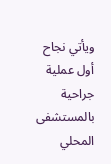ويأتي نجاح أول عملية جراحية بالمستشفى المحلي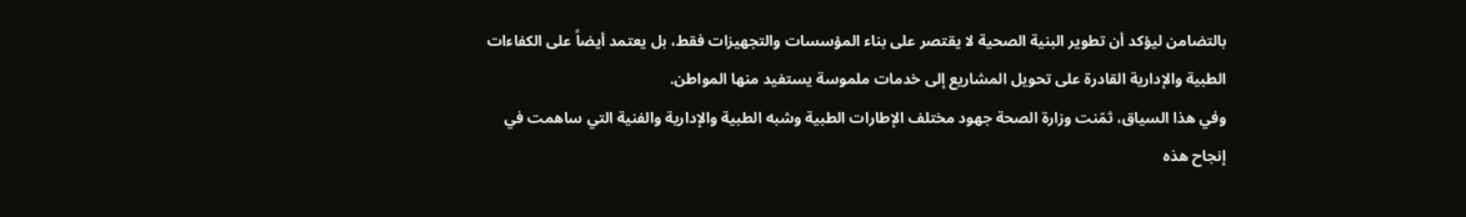بالتضامن ليؤكد أن تطوير البنية الصحية لا يقتصر على بناء المؤسسات والتجهيزات فقط، بل يعتمد أيضاً على الكفاءات الطبية والإدارية القادرة على تحويل المشاريع إلى خدمات ملموسة يستفيد منها المواطن.
وفي هذا السياق، ثمّنت وزارة الصحة جهود مختلف الإطارات الطبية وشبه الطبية والإدارية والفنية التي ساهمت في إنجاح هذه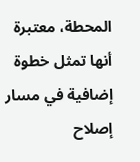المحطة، معتبرة أنها تمثل خطوة إضافية في مسار إصلاح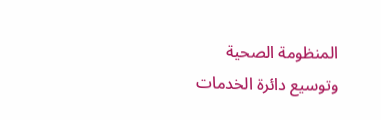المنظومة الصحية وتوسيع دائرة الخدمات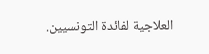العلاجية لفائدة التونسيين.